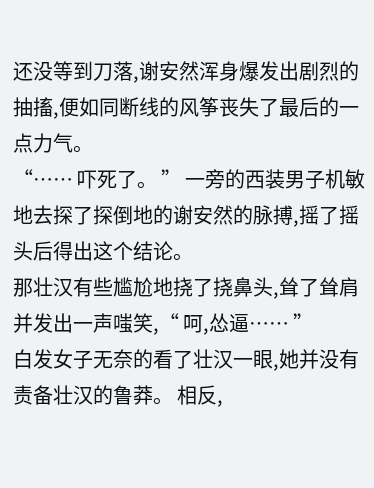还没等到刀落,谢安然浑身爆发出剧烈的抽搐,便如同断线的风筝丧失了最后的一点力气。
“…… 吓死了。 ” 一旁的西装男子机敏地去探了探倒地的谢安然的脉搏,摇了摇头后得出这个结论。
那壮汉有些尴尬地挠了挠鼻头,耸了耸肩并发出一声嗤笑,“ 呵,怂逼…… ”
白发女子无奈的看了壮汉一眼,她并没有责备壮汉的鲁莽。 相反,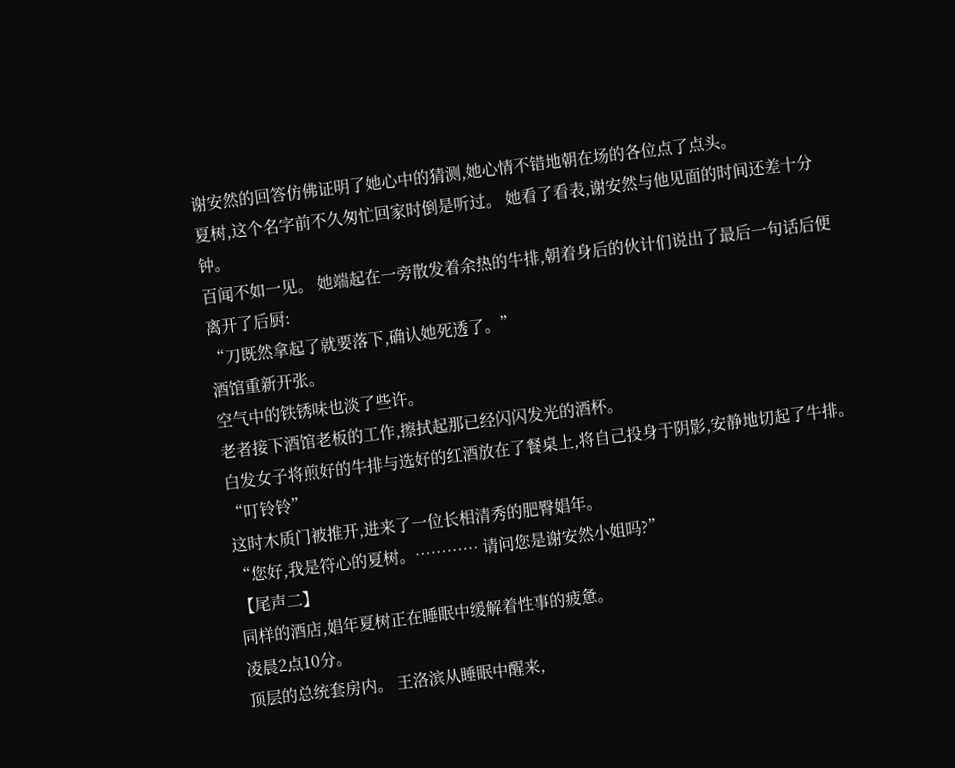谢安然的回答仿佛证明了她心中的猜测,她心情不错地朝在场的各位点了点头。
夏树,这个名字前不久匆忙回家时倒是听过。 她看了看表,谢安然与他见面的时间还差十分钟。
百闻不如一见。 她端起在一旁散发着余热的牛排,朝着身后的伙计们说出了最后一句话后便离开了后厨:
“刀既然拿起了就要落下,确认她死透了。”
酒馆重新开张。
空气中的铁锈味也淡了些许。
老者接下酒馆老板的工作,擦拭起那已经闪闪发光的酒杯。
白发女子将煎好的牛排与选好的红酒放在了餐桌上,将自己投身于阴影,安静地切起了牛排。
“叮铃铃”
这时木质门被推开,进来了一位长相清秀的肥臀娼年。
“您好,我是符心的夏树。………… 请问您是谢安然小姐吗?”
【尾声二】
同样的酒店,娼年夏树正在睡眠中缓解着性事的疲惫。
凌晨2点10分。
顶层的总统套房内。 王洛滨从睡眠中醒来,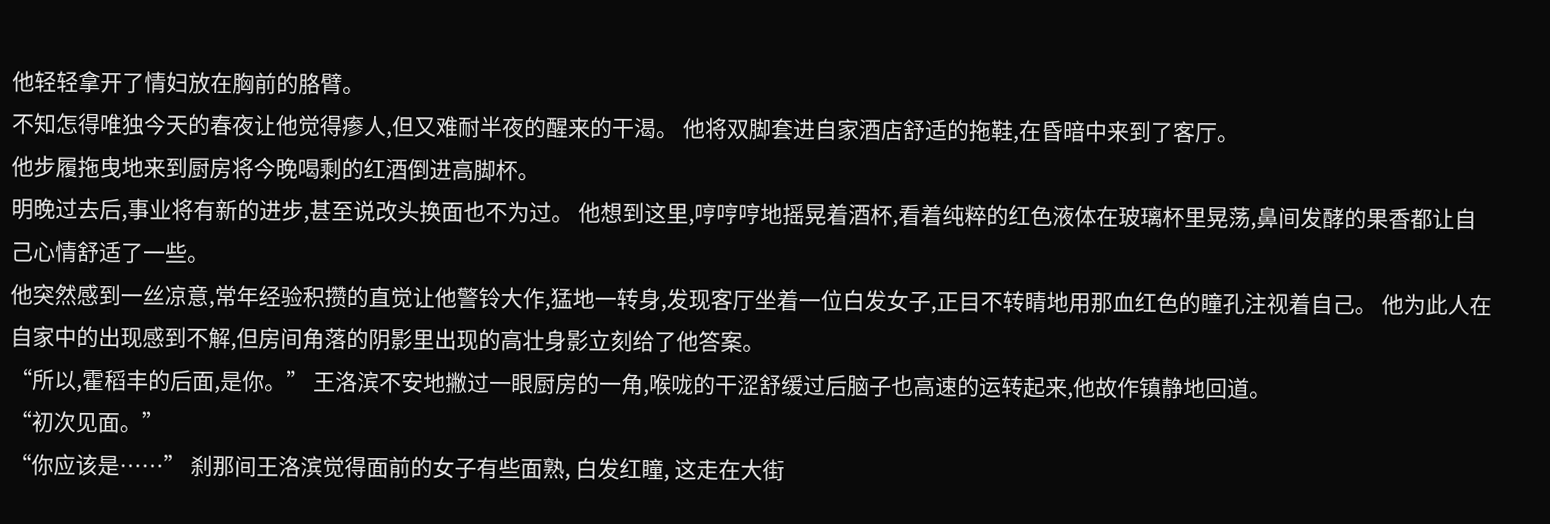他轻轻拿开了情妇放在胸前的胳臂。
不知怎得唯独今天的春夜让他觉得瘆人,但又难耐半夜的醒来的干渴。 他将双脚套进自家酒店舒适的拖鞋,在昏暗中来到了客厅。
他步履拖曳地来到厨房将今晚喝剩的红酒倒进高脚杯。
明晚过去后,事业将有新的进步,甚至说改头换面也不为过。 他想到这里,哼哼哼地摇晃着酒杯,看着纯粹的红色液体在玻璃杯里晃荡,鼻间发酵的果香都让自己心情舒适了一些。
他突然感到一丝凉意,常年经验积攒的直觉让他警铃大作,猛地一转身,发现客厅坐着一位白发女子,正目不转睛地用那血红色的瞳孔注视着自己。 他为此人在自家中的出现感到不解,但房间角落的阴影里出现的高壮身影立刻给了他答案。
“所以,霍稻丰的后面,是你。” 王洛滨不安地撇过一眼厨房的一角,喉咙的干涩舒缓过后脑子也高速的运转起来,他故作镇静地回道。
“初次见面。”
“你应该是……” 刹那间王洛滨觉得面前的女子有些面熟, 白发红瞳, 这走在大街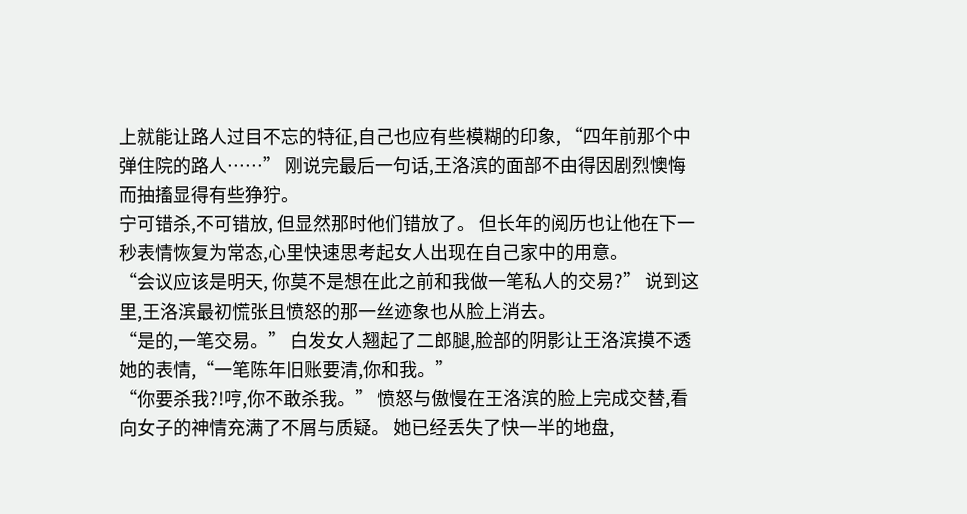上就能让路人过目不忘的特征,自己也应有些模糊的印象, “四年前那个中弹住院的路人……” 刚说完最后一句话,王洛滨的面部不由得因剧烈懊悔而抽搐显得有些狰狞。
宁可错杀,不可错放, 但显然那时他们错放了。 但长年的阅历也让他在下一秒表情恢复为常态,心里快速思考起女人出现在自己家中的用意。
“会议应该是明天, 你莫不是想在此之前和我做一笔私人的交易?” 说到这里,王洛滨最初慌张且愤怒的那一丝迹象也从脸上消去。
“是的,一笔交易。” 白发女人翘起了二郎腿,脸部的阴影让王洛滨摸不透她的表情,“一笔陈年旧账要清,你和我。”
“你要杀我?!哼,你不敢杀我。” 愤怒与傲慢在王洛滨的脸上完成交替,看向女子的神情充满了不屑与质疑。 她已经丢失了快一半的地盘,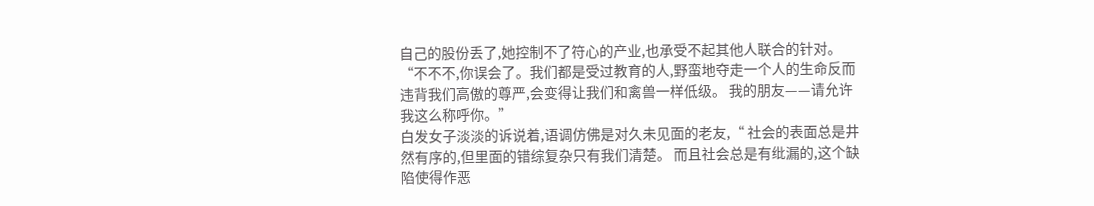自己的股份丢了,她控制不了符心的产业,也承受不起其他人联合的针对。
“不不不,你误会了。我们都是受过教育的人,野蛮地夺走一个人的生命反而违背我们高傲的尊严,会变得让我们和禽兽一样低级。 我的朋友——请允许我这么称呼你。”
白发女子淡淡的诉说着,语调仿佛是对久未见面的老友,“ 社会的表面总是井然有序的,但里面的错综复杂只有我们清楚。 而且社会总是有纰漏的,这个缺陷使得作恶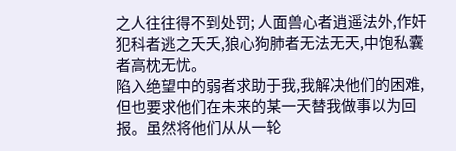之人往往得不到处罚; 人面兽心者逍遥法外,作奸犯科者逃之夭夭,狼心狗肺者无法无天,中饱私囊者高枕无忧。
陷入绝望中的弱者求助于我,我解决他们的困难,但也要求他们在未来的某一天替我做事以为回报。虽然将他们从从一轮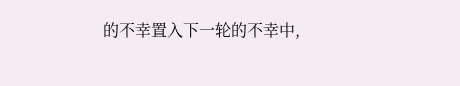的不幸置入下一轮的不幸中,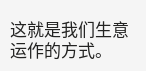这就是我们生意运作的方式。